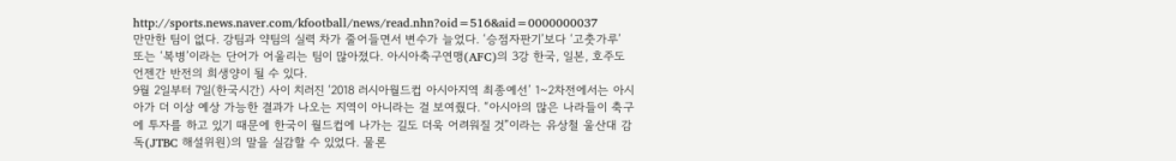http://sports.news.naver.com/kfootball/news/read.nhn?oid=516&aid=0000000037
만만한 팀이 없다. 강팀과 약팀의 실력 차가 줄어들면서 변수가 늘었다. ‘승점자판기’보다 ‘고춧가루’ 또는 ‘복병’이라는 단어가 어울리는 팀이 많아졌다. 아시아축구연맹(AFC)의 3강 한국, 일본, 호주도 언젠간 반전의 희생양이 될 수 있다.
9월 2일부터 7일(한국시간) 사이 치러진 ‘2018 러시아월드컵 아시아지역 최종예선’ 1~2차전에서는 아시아가 더 이상 예상 가능한 결과가 나오는 지역이 아니라는 걸 보여줬다. “아시아의 많은 나라들이 축구에 투자를 하고 있기 때문에 한국이 월드컵에 나가는 길도 더욱 어려워질 것”이라는 유상철 울산대 감독(JTBC 해설위원)의 말을 실감할 수 있었다. 물론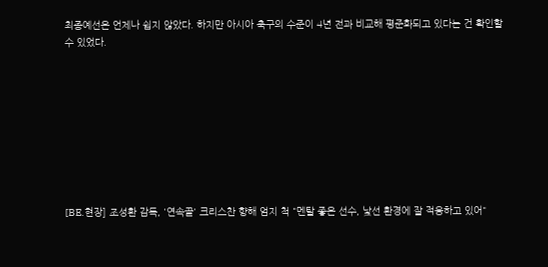최종예선은 언제나 쉽지 않았다. 하지만 아시아 축구의 수준이 4년 전과 비교해 평준화되고 있다는 건 확인할 수 있었다.









[BE.현장] 조성환 감독, '연속골' 크리스찬 향해 엄지 척 "멘탈 좋은 선수, 낯선 환경에 잘 적응하고 있어"